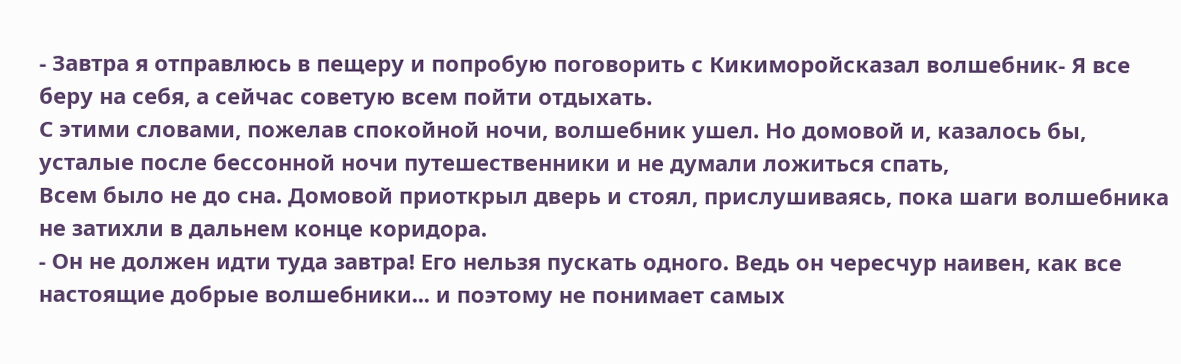- Завтра я отправлюсь в пещеру и попробую поговорить с Кикиморойсказал волшебник- Я все беру на себя, а сейчас советую всем пойти отдыхать.
С этими словами, пожелав спокойной ночи, волшебник ушел. Но домовой и, казалось бы, усталые после бессонной ночи путешественники и не думали ложиться спать,
Всем было не до сна. Домовой приоткрыл дверь и стоял, прислушиваясь, пока шаги волшебника не затихли в дальнем конце коридора.
- Он не должен идти туда завтра! Его нельзя пускать одного. Ведь он чересчур наивен, как все настоящие добрые волшебники... и поэтому не понимает самых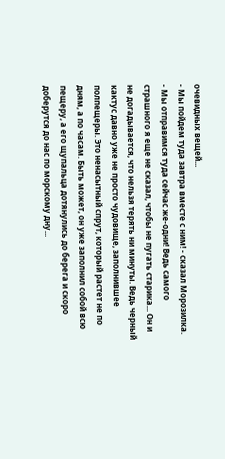очевидных вещей...
- Мы пойдем туда завтра вместе с ним! - сказал Морозилка.
- Мы отправимся туда сейчас же-одни! Ведь самого страшного я еще не сказал, чтобы не пугать старика... Он и не догадывается, что нельзя терять ни минуты. Ведь черный кактус давно уже не просто чудовище, заполнившее полпещеры. Это ненасытный спрут, который растет не по дням, а по часам. Быть может, он уже заполнил собой всю пещеру, а его щупальца дотянулись до берега и скоро доберутся до нас по морскому дну...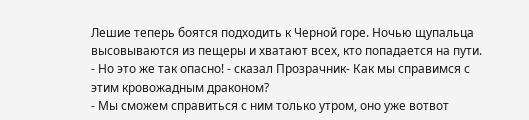Лешие теперь боятся подходить к Черной горе. Ночью щупальца высовываются из пещеры и хватают всех, кто попадается на пути.
- Но это же так опасно! - сказал Прозрачник- Как мы справимся с этим кровожадным драконом?
- Мы сможем справиться с ним только утром, оно уже вотвот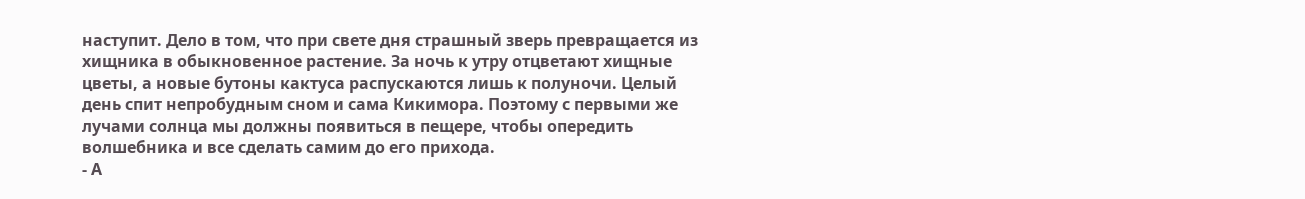наступит. Дело в том, что при свете дня страшный зверь превращается из хищника в обыкновенное растение. За ночь к утру отцветают хищные цветы, а новые бутоны кактуса распускаются лишь к полуночи. Целый день спит непробудным сном и сама Кикимора. Поэтому с первыми же лучами солнца мы должны появиться в пещере, чтобы опередить волшебника и все сделать самим до его прихода.
- А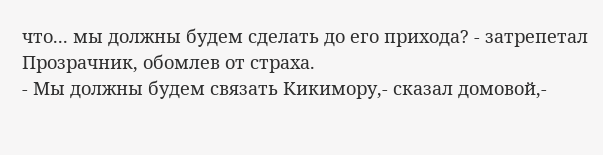что... мы должны будем сделать до его прихода? - затрепетал Прозрачник, обомлев от страха.
- Мы должны будем связать Кикимору,- сказал домовой,-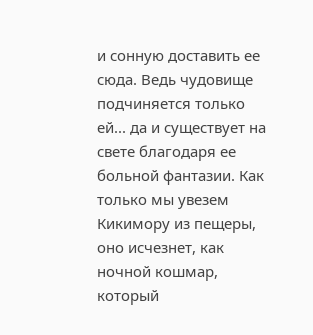и сонную доставить ее сюда. Ведь чудовище подчиняется только ей... да и существует на свете благодаря ее больной фантазии. Как только мы увезем Кикимору из пещеры, оно исчезнет, как ночной кошмар, который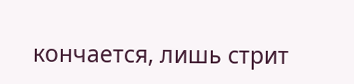кончается, лишь стрит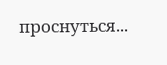проснуться...